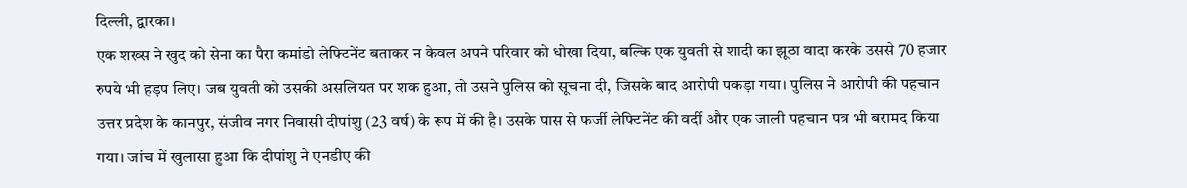दिल्ली, द्वारका।
एक शख्स ने खुद को सेना का पैरा कमांडो लेफ्टिनेंट बताकर न केवल अपने परिवार को धोखा दिया, बल्कि एक युवती से शादी का झूठा वादा करके उससे 70 हजार रुपये भी हड़प लिए। जब युवती को उसकी असलियत पर शक हुआ, तो उसने पुलिस को सूचना दी, जिसके बाद आरोपी पकड़ा गया। पुलिस ने आरोपी की पहचान उत्तर प्रदेश के कानपुर, संजीव नगर निवासी दीपांशु (23 वर्ष) के रूप में की है। उसके पास से फर्जी लेफ्टिनेंट की वर्दी और एक जाली पहचान पत्र भी बरामद किया गया। जांच में खुलासा हुआ कि दीपांशु ने एनडीए की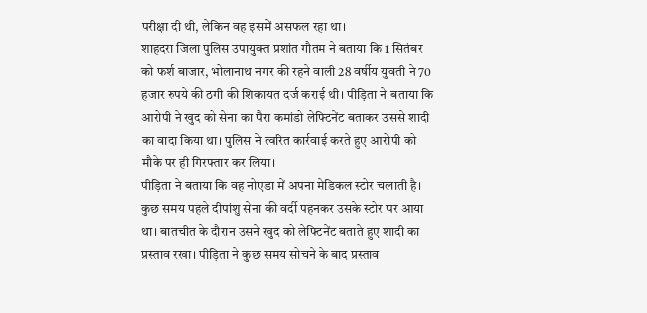परीक्षा दी थी, लेकिन वह इसमें असफल रहा था।
शाहदरा जिला पुलिस उपायुक्त प्रशांत गौतम ने बताया कि 1 सितंबर को फर्श बाजार, भोलानाथ नगर की रहने वाली 28 वर्षीय युवती ने 70 हजार रुपये की ठगी की शिकायत दर्ज कराई थी। पीड़िता ने बताया कि आरोपी ने खुद को सेना का पैरा कमांडो लेफ्टिनेंट बताकर उससे शादी का वादा किया था। पुलिस ने त्वरित कार्रवाई करते हुए आरोपी को मौके पर ही गिरफ्तार कर लिया।
पीड़िता ने बताया कि वह नोएडा में अपना मेडिकल स्टोर चलाती है। कुछ समय पहले दीपांशु सेना की वर्दी पहनकर उसके स्टोर पर आया था। बातचीत के दौरान उसने खुद को लेफ्टिनेंट बताते हुए शादी का प्रस्ताव रखा। पीड़िता ने कुछ समय सोचने के बाद प्रस्ताव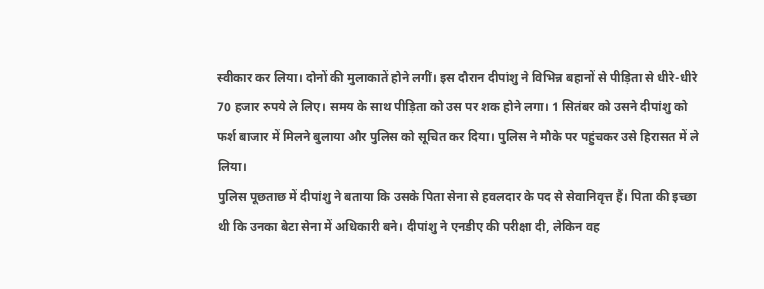स्वीकार कर लिया। दोनों की मुलाकातें होने लगीं। इस दौरान दीपांशु ने विभिन्न बहानों से पीड़िता से धीरे-धीरे 70 हजार रुपये ले लिए। समय के साथ पीड़िता को उस पर शक होने लगा। 1 सितंबर को उसने दीपांशु को फर्श बाजार में मिलने बुलाया और पुलिस को सूचित कर दिया। पुलिस ने मौके पर पहुंचकर उसे हिरासत में ले लिया।
पुलिस पूछताछ में दीपांशु ने बताया कि उसके पिता सेना से हवलदार के पद से सेवानिवृत्त हैं। पिता की इच्छा थी कि उनका बेटा सेना में अधिकारी बने। दीपांशु ने एनडीए की परीक्षा दी, लेकिन वह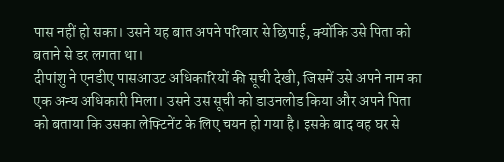पास नहीं हो सका। उसने यह बात अपने परिवार से छिपाई, क्योंकि उसे पिता को बताने से डर लगता था।
दीपांशु ने एनडीए पासआउट अधिकारियों की सूची देखी, जिसमें उसे अपने नाम का एक अन्य अधिकारी मिला। उसने उस सूची को डाउनलोड किया और अपने पिता को बताया कि उसका लेफ्टिनेंट के लिए चयन हो गया है। इसके बाद वह घर से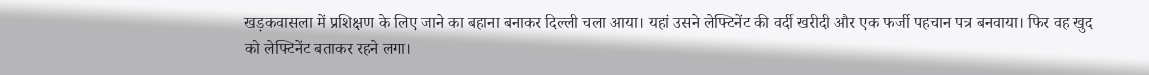खड़कवासला में प्रशिक्षण के लिए जाने का बहाना बनाकर दिल्ली चला आया। यहां उसने लेफ्टिनेंट की वर्दी खरीदी और एक फर्जी पहचान पत्र बनवाया। फिर वह खुद को लेफ्टिनेंट बताकर रहने लगा।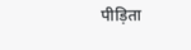पीड़िता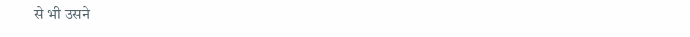से भी उसने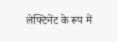लेफ्टिनेंट के रूप में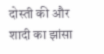दोस्ती की और शादी का झांसा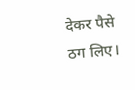देकर पैसे ठग लिए।